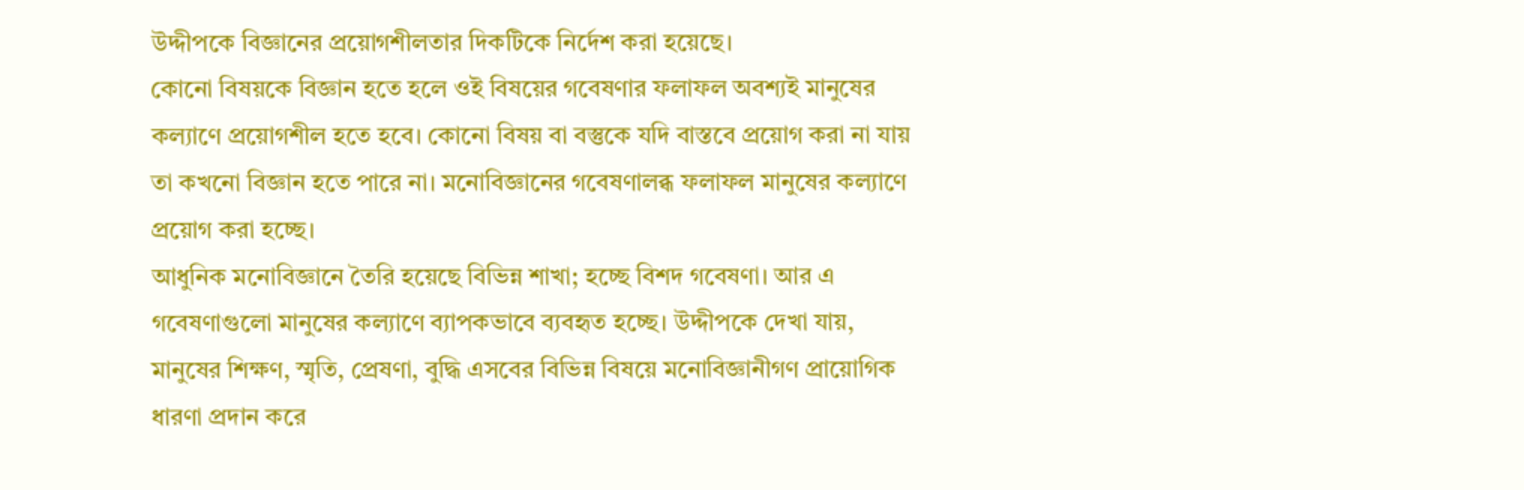উদ্দীপকে বিজ্ঞানের প্রয়োগশীলতার দিকটিকে নির্দেশ করা হয়েছে।
কোনো বিষয়কে বিজ্ঞান হতে হলে ওই বিষয়ের গবেষণার ফলাফল অবশ্যই মানুষের কল্যাণে প্রয়োগশীল হতে হবে। কোনো বিষয় বা বস্তুকে যদি বাস্তবে প্রয়োগ করা না যায় তা কখনো বিজ্ঞান হতে পারে না। মনোবিজ্ঞানের গবেষণালব্ধ ফলাফল মানুষের কল্যাণে প্রয়োগ করা হচ্ছে।
আধুনিক মনোবিজ্ঞানে তৈরি হয়েছে বিভিন্ন শাখা; হচ্ছে বিশদ গবেষণা। আর এ গবেষণাগুলো মানুষের কল্যাণে ব্যাপকভাবে ব্যবহৃত হচ্ছে। উদ্দীপকে দেখা যায়, মানুষের শিক্ষণ, স্মৃতি, প্রেষণা, বুদ্ধি এসবের বিভিন্ন বিষয়ে মনোবিজ্ঞানীগণ প্রায়োগিক ধারণা প্রদান করে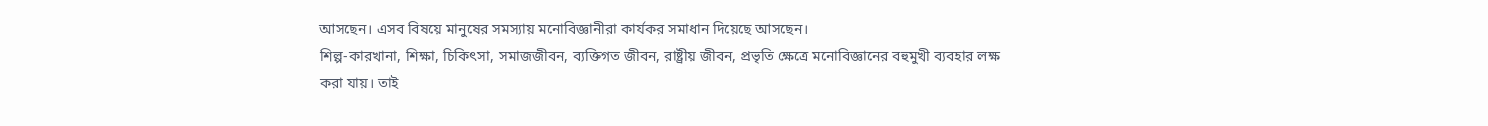আসছেন। এসব বিষয়ে মানুষের সমস্যায় মনোবিজ্ঞানীরা কার্যকর সমাধান দিয়েছে আসছেন।
শিল্প-কারখানা, শিক্ষা, চিকিৎসা, সমাজজীবন, ব্যক্তিগত জীবন, রাষ্ট্রীয় জীবন, প্রভৃতি ক্ষেত্রে মনোবিজ্ঞানের বহুমুখী ব্যবহার লক্ষ করা যায়। তাই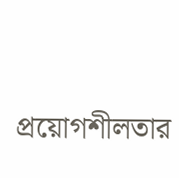প্রয়োগশীলতার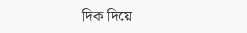দিক দিয়ে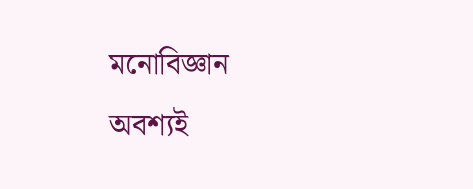মনোবিজ্ঞান অবশ্যই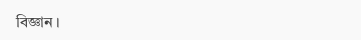বিজ্ঞান ।